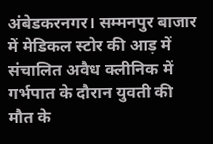अंबेडकरनगर। सम्मनपुर बाजार में मेडिकल स्टोर की आड़ में संचालित अवैध क्लीनिक में गर्भपात के दौरान युवती की मौत के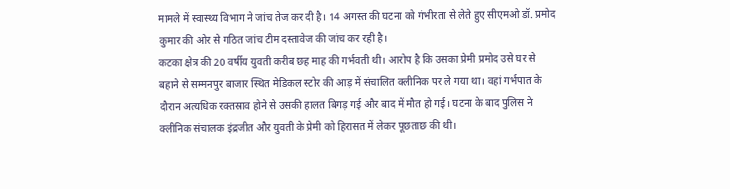मामले में स्वास्थ्य विभाग ने जांच तेज कर दी है। 14 अगस्त की घटना को गंभीरता से लेते हुए सीएमओ डॉ. प्रमोद कुमार की ओर से गठित जांच टीम दस्तावेज की जांच कर रही है।
कटका क्षेत्र की 20 वर्षीय युवती करीब छह माह की गर्भवती थी। आरोप है कि उसका प्रेमी प्रमोद उसे घर से बहाने से सम्मनपुर बाजार स्थित मेडिकल स्टोर की आड़ में संचालित क्लीनिक पर ले गया था। वहां गर्भपात के दौरान अत्यधिक रक्तस्राव होने से उसकी हालत बिगड़ गई और बाद में मौत हो गई। घटना के बाद पुलिस ने क्लीनिक संचालक इंद्रजीत और युवती के प्रेमी को हिरासत में लेकर पूछताछ की थी।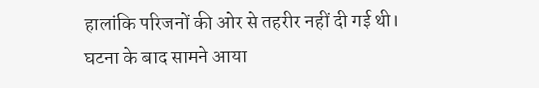हालांकि परिजनों की ओर से तहरीर नहीं दी गई थी।
घटना के बाद सामने आया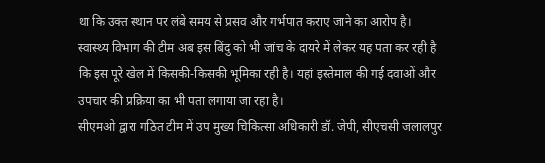था कि उक्त स्थान पर लंबे समय से प्रसव और गर्भपात कराए जाने का आरोप है। स्वास्थ्य विभाग की टीम अब इस बिंदु को भी जांच के दायरे में लेकर यह पता कर रही है कि इस पूरे खेल में किसकी-किसकी भूमिका रही है। यहां इस्तेमाल की गई दवाओं और उपचार की प्रक्रिया का भी पता लगाया जा रहा है।
सीएमओ द्वारा गठित टीम में उप मुख्य चिकित्सा अधिकारी डॉ. जेपी, सीएचसी जलालपुर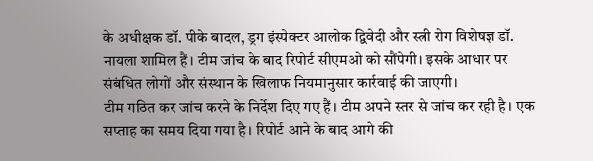के अधीक्षक डॉ. पीके बादल, ड्रग इंस्पेक्टर आलोक द्विवेदी और स्त्री रोग विशेषज्ञ डॉ. नायला शामिल हैं। टीम जांच के बाद रिपोर्ट सीएमओ को सौंपेगी। इसके आधार पर संबंधित लोगों और संस्थान के खिलाफ नियमानुसार कार्रवाई की जाएगी।
टीम गठित कर जांच करने के निर्देश दिए गए हैं। टीम अपने स्तर से जांच कर रही है। एक सप्ताह का समय दिया गया है। रिपोर्ट आने के बाद आगे की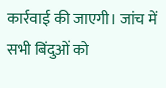कार्रवाई की जाएगी। जांच में सभी बिंदुओं को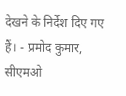देखने के निर्देश दिए गए हैं। - प्रमोद कुमार, सीएमओ